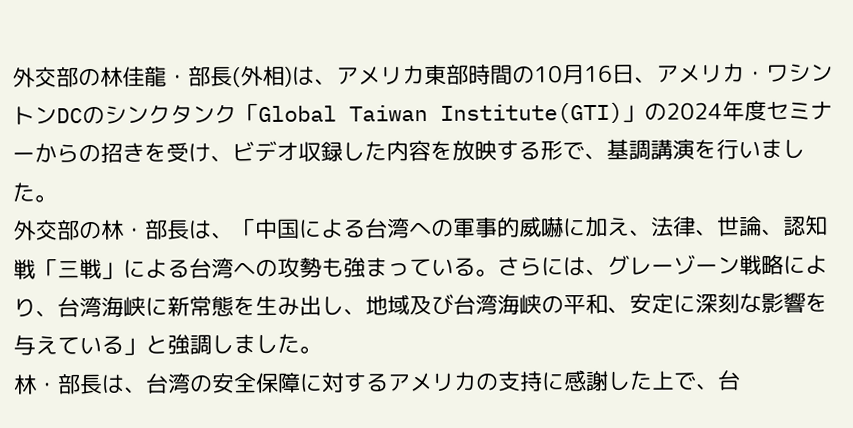外交部の林佳龍・部長(外相)は、アメリカ東部時間の10月16日、アメリカ・ワシントンDCのシンクタンク「Global Taiwan Institute(GTI)」の2024年度セミナーからの招きを受け、ビデオ収録した内容を放映する形で、基調講演を行いました。
外交部の林・部長は、「中国による台湾への軍事的威嚇に加え、法律、世論、認知戦「三戦」による台湾への攻勢も強まっている。さらには、グレーゾーン戦略により、台湾海峡に新常態を生み出し、地域及び台湾海峡の平和、安定に深刻な影響を与えている」と強調しました。
林・部長は、台湾の安全保障に対するアメリカの支持に感謝した上で、台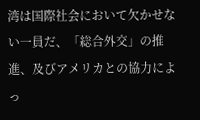湾は国際社会において欠かせない一員だ、「総合外交」の推進、及びアメリカとの協力によっ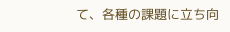て、各種の課題に立ち向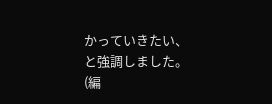かっていきたい、と強調しました。
(編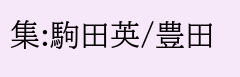集:駒田英/豊田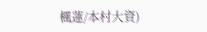楓蓮/本村大資)